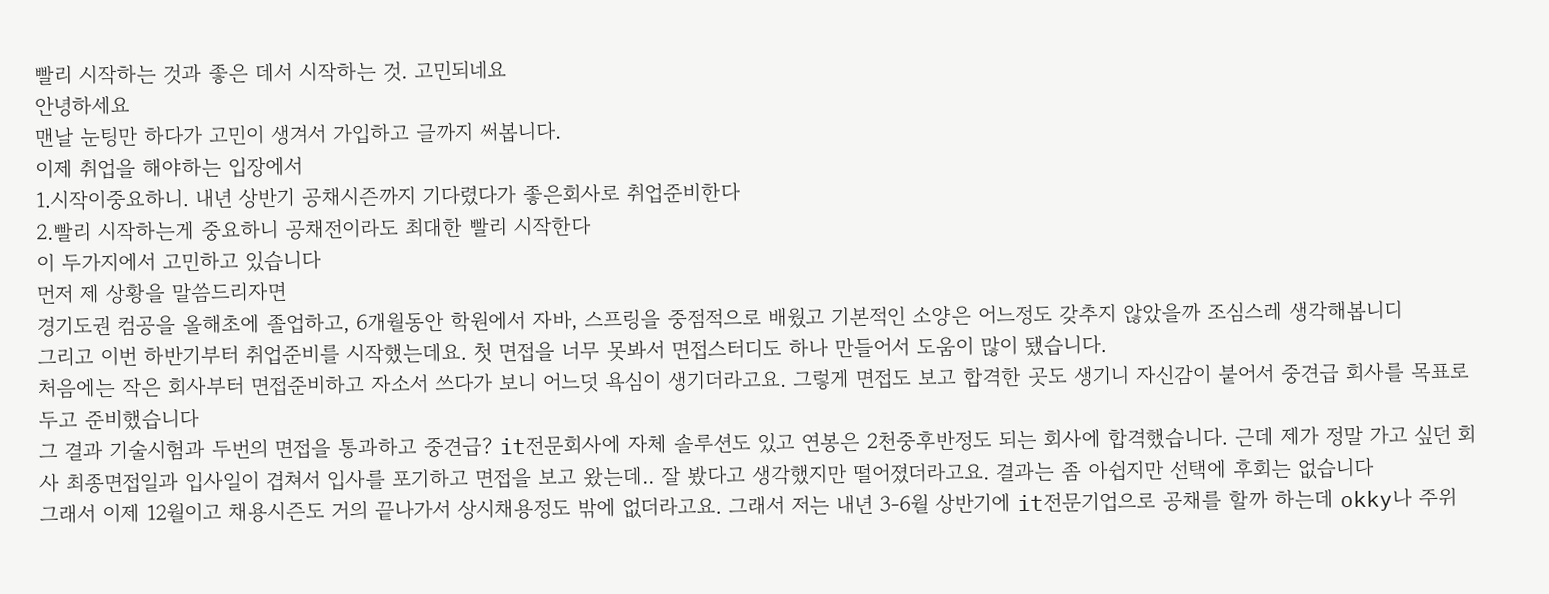빨리 시작하는 것과 좋은 데서 시작하는 것. 고민되네요
안녕하세요
맨날 눈팅만 하다가 고민이 생겨서 가입하고 글까지 써봅니다.
이제 취업을 해야하는 입장에서
1.시작이중요하니. 내년 상반기 공채시즌까지 기다렸다가 좋은회사로 취업준비한다
2.빨리 시작하는게 중요하니 공채전이라도 최대한 빨리 시작한다
이 두가지에서 고민하고 있습니다
먼저 제 상황을 말씀드리자면
경기도권 컴공을 올해초에 졸업하고, 6개월동안 학원에서 자바, 스프링을 중점적으로 배웠고 기본적인 소양은 어느정도 갖추지 않았을까 조심스레 생각해봅니디
그리고 이번 하반기부터 취업준비를 시작했는데요. 첫 면접을 너무 못봐서 면접스터디도 하나 만들어서 도움이 많이 됐습니다.
처음에는 작은 회사부터 면접준비하고 자소서 쓰다가 보니 어느덧 욕심이 생기더라고요. 그렇게 면접도 보고 합격한 곳도 생기니 자신감이 붙어서 중견급 회사를 목표로 두고 준비했습니다
그 결과 기술시험과 두번의 면접을 통과하고 중견급? it전문회사에 자체 솔루션도 있고 연봉은 2천중후반정도 되는 회사에 합격했습니다. 근데 제가 정말 가고 싶던 회사 최종면접일과 입사일이 겹쳐서 입사를 포기하고 면접을 보고 왔는데.. 잘 봤다고 생각했지만 떨어졌더라고요. 결과는 좀 아쉽지만 선택에 후회는 없습니다
그래서 이제 12월이고 채용시즌도 거의 끝나가서 상시채용정도 밖에 없더라고요. 그래서 저는 내년 3-6월 상반기에 it전문기업으로 공채를 할까 하는데 okky나 주위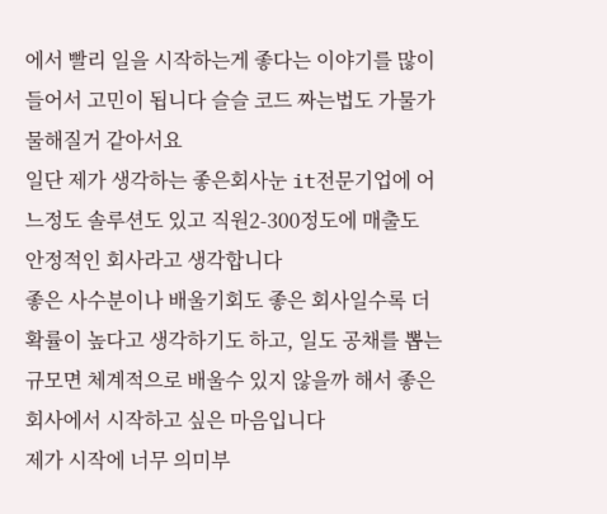에서 빨리 일을 시작하는게 좋다는 이야기를 많이 들어서 고민이 됩니다 슬슬 코드 짜는법도 가물가물해질거 같아서요
일단 제가 생각하는 좋은회사눈 it전문기업에 어느정도 솔루션도 있고 직원2-300정도에 매출도 안정적인 회사라고 생각합니다
좋은 사수분이나 배울기회도 좋은 회사일수록 더 확률이 높다고 생각하기도 하고, 일도 공채를 뽑는 규모면 체계적으로 배울수 있지 않을까 해서 좋은 회사에서 시작하고 싶은 마음입니다
제가 시작에 너무 의미부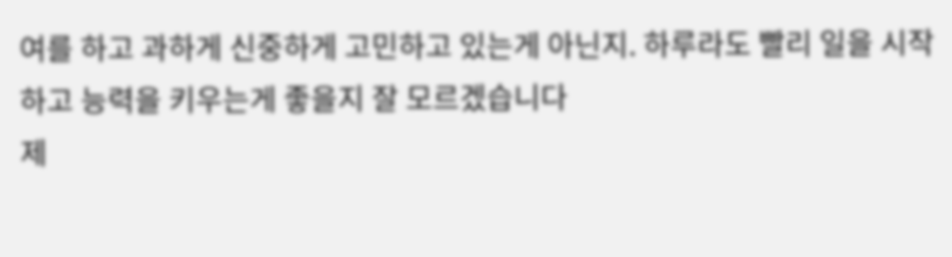여를 하고 과하게 신중하게 고민하고 있는게 아닌지. 하루라도 빨리 일을 시작하고 능력을 키우는게 좋을지 잘 모르겠습니다
제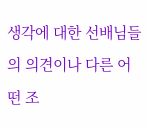생각에 대한 선배님들의 의견이나 다른 어떤 조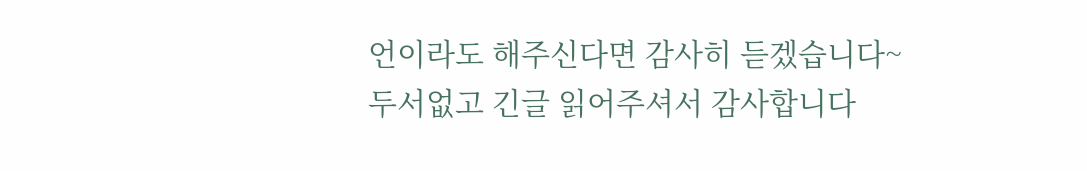언이라도 해주신다면 감사히 듣겠습니다~
두서없고 긴글 읽어주셔서 감사합니다